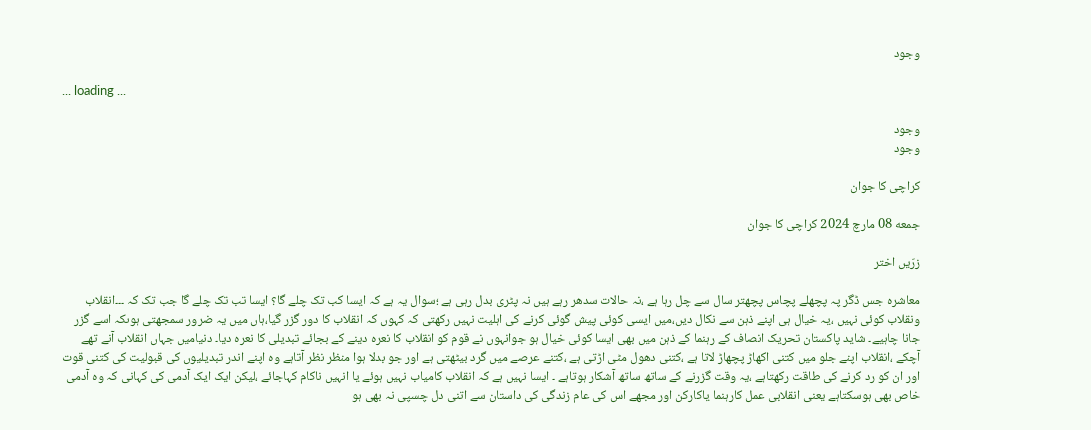وجود

... loading ...

وجود
وجود

کراچی کا جوان

جمعه 08 مارچ 2024 کراچی کا جوان

زرّیں اختر

معاشرہ جس ڈگر پہ پچھلے پچاس پچھتر سال سے چل رہا ہے ،نہ حالات سدھر رہے ہیں نہ پٹری بدل رہی ہے ؛سوال یہ ہے کہ ایسا کب تک چلے گا؟ ایسا تب تک چلے گا جب تک کہ ۔۔۔انقلاب ونقلاب کوئی نہیں ،یہ خیال ہی اپنے ذہن سے نکال دیں،میں ایسی کوئی پیش گوئی کرنے کی اہلیت نہیں رکھتی کہ کہوں کہ انقلاب کا دور گزر گیا،ہاں میں یہ ضرور سمجھتی ہوںکہ اسے گزر جانا چاہیے۔ شاید پاکستان تحریک انصاف کے رہنما کے ذہن میں بھی ایسا کوئی خیال ہو جوانہوں نے قوم کو انقلاب کا نعرہ دینے کے بجائے تبدیلی کا نعرہ دیا۔ دنیامیں جہاں انقلاب آنے تھے آچکے ،انقلاب اپنے جلو میں کتنی اکھاڑ پچھاڑ لاتا ہے ،کتنی دھول مٹی اڑتی ہے ،کتنے عرصے میں گرد بیٹھتی ہے اور جو بدلا ہوا منظر نظر آتاہے وہ اپنے اندر تبدیلیوں کی قبولیت کی کتنی قوت اور ان کو رد کرنے کی طاقت رکھتاہے ،یہ وقت گزرنے کے ساتھ ساتھ آشکار ہوتاہے ۔ ایسا نہیں ہے کہ انقلاب کامیاب نہیں ہوئے یا انہیں ناکام کہاجائے ،لیکن ایک ایک آدمی کی کہانی کہ وہ آدمی خاص بھی ہوسکتاہے یعنی انقلابی عمل کارہنما یاکارکن اور مجھے اس کی عام زندگی کی داستان سے اتنی دل چسپی نہ بھی ہو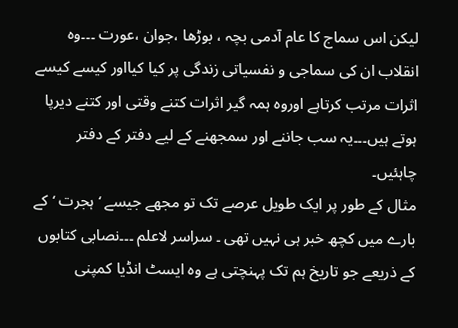لیکن اس سماج کا عام آدمی بچہ ، بوڑھا ،جوان ،عورت ۔۔۔وہ انقلاب ان کی سماجی و نفسیاتی زندگی پر کیا کیااور کیسے کیسے اثرات مرتب کرتاہے اوروہ ہمہ گیر اثرات کتنے وقتی اور کتنے دیرپا ہوتے ہیں۔۔۔یہ سب جاننے اور سمجھنے کے لیے دفتر کے دفتر چاہئیں۔
مثال کے طور پر ایک طویل عرصے تک تو مجھے جیسے ‘ہجرت ‘ کے بارے میں کچھ خبر ہی نہیں تھی ۔ سراسر لاعلم ۔۔۔نصابی کتابوں کے ذریعے جو تاریخ ہم تک پہنچتی ہے وہ ایسٹ انڈیا کمپنی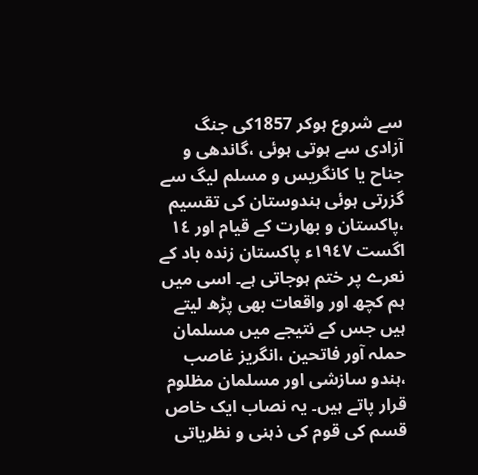سے شروع ہوکر 1857کی جنگ آزادی سے ہوتی ہوئی ،گاندھی و جناح یا کانگریس و مسلم لیگ سے گزرتی ہوئی ہندوستان کی تقسیم ،پاکستان و بھارت کے قیام اور ١٤ اگست ١٩٤٧ء پاکستان زندہ باد کے نعرے پر ختم ہوجاتی ہے۔ اسی میں ہم کچھ اور واقعات بھی پڑھ لیتے ہیں جس کے نتیجے میں مسلمان حملہ آور فاتحین ،انگریز غاصب ،ہندو سازشی اور مسلمان مظلوم قرار پاتے ہیں۔ یہ نصاب ایک خاص قسم کی قوم کی ذہنی و نظریاتی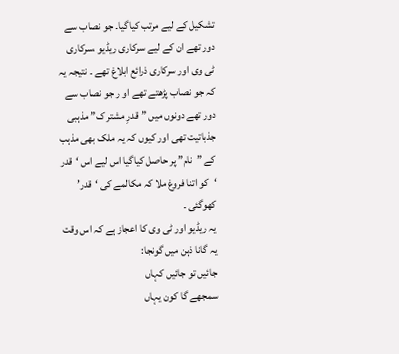تشکیل کے لیے مرتب کیاگیا۔ جو نصاب سے دور تھے ان کے لیے سرکاری ریڈیو ،سرکاری ٹی وی اور سرکاری ذرائع ابلاغ تھے ۔ نتیجہ یہ کہ جو نصاب پڑھتے تھے او ر جو نصاب سے دور تھے دونوں میں ”قدرِ مشتر ک” مذہبی جذباتیت تھی اور کیوں کہ یہ ملک بھی مذہب کے ”نام” پر حاصل کیاگیا اس لیے اس ‘قدر ‘کو اتنا فروغ ملا کہ مکالمے کی ‘قدر’ کھوگئی ۔
یہ ریڈیو اور ٹی وی کا اعجاز ہے کہ اس وقت یہ گانا ذہن میں گونجا:
جائیں تو جائیں کہاں
سمجھے گا کون یہاں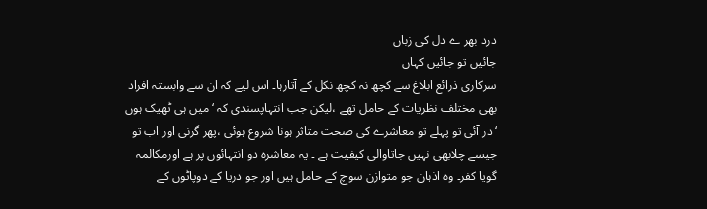درد بھر ے دل کی زباں
جائیں تو جائیں کہاں
سرکاری ذرائع ابلاغ سے کچھ نہ کچھ نکل کے آتارہا۔ اس لیے کہ ان سے وابستہ افراد بھی مختلف نظریات کے حامل تھے ،لیکن جب انتہاپسندی کہ ‘میں ہی ٹھیک ہوں ‘در آئی تو پہلے تو معاشرے کی صحت متاثر ہونا شروع ہوئی ،پھر گرنی اور اب تو جیسے چلابھی نہیں جاتاوالی کیفیت ہے ۔ یہ معاشرہ دو انتہائوں پر ہے اورمکالمہ گویا کفر۔ وہ اذہان جو متوازن سوچ کے حامل ہیں اور جو دریا کے دوپاٹوں کے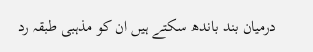درمیان بند باندھ سکتے ہیں ان کو مذہبی طبقہ رد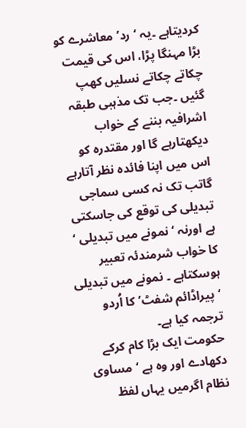کردیتاہے ۔یہ ‘رد’ معاشرے کو بڑا مہنگا پڑا، اس کی قیمت چکاتے چکاتے نسلیں کھپ گئیں ۔جب تک مذہبی طبقہ اشرافیہ بننے کے خواب دیکھتارہے گا اور مقتدرہ کو اس میں اپنا فائدہ نظر آتارہے گاتب تک نہ کسی سماجی تبدیلی کی توقع کی جاسکتی ہے اورنہ ‘نمونے میں تبدیلی ‘ کا خواب شرمندئہ تعبیر ہوسکتاہے ۔ نمونے میں تبدیلی ‘پیراڈائم شفٹ’ کا اُردو ترجمہ کیا ہے۔
حکومت ایک بڑا کام کرکے دکھادے اور وہ ہے ‘مساوی نظام اگرمیں یہاں لفظ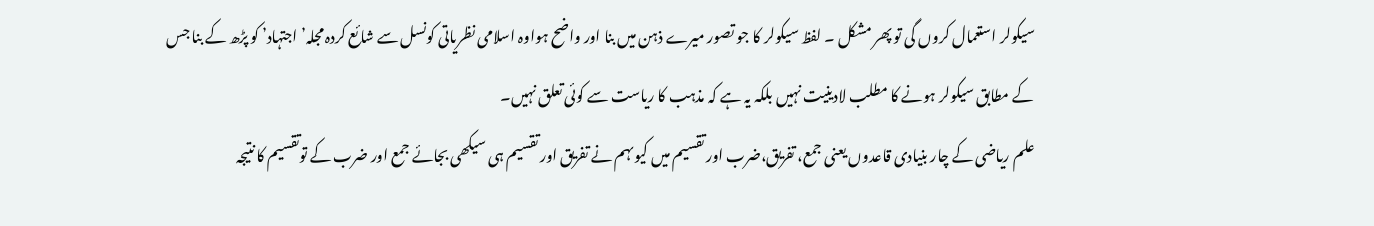سیکولر استعمال کروں گی تو پھر مشکل ۔ لفظ سیکولر کا جو تصور میرے ذہن میں بنا اور واضح ہواوہ اسلامی نظریاتی کونسل سے شائع کردہ مجلہ’ اجتہاد’ کو پڑھ کے بنا جس کے مطابق سیکولر ہونے کا مطلب لادینیت نہیں بلکہ یہ ہے کہ مذہب کا ریاست سے کوئی تعلق نہیں۔
علم ریاضی کے چار بنیادی قاعدوں یعنی جمع، تفریق،ضرب اور تقسیم میں کیوںہم نے تفریق اور تقسیم ہی سیکھی بجائے جمع اور ضرب کے توتقسیم کا نتیجہ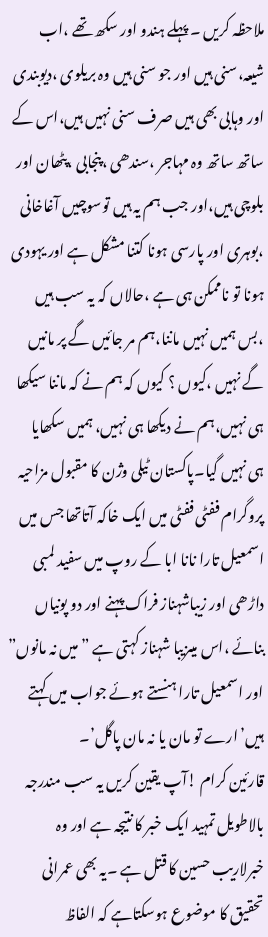ملاحظہ کریں ۔ پہلے ہندو اور سکھ تھے ،اب شیعہ،سنی ہیں اور جو سنی ہیں وہ بریلوی ،دیوبندی اور وہابی بھی ہیں صرف سنی نہیں ہیں،اس کے ساتھ ساتھ وہ مہاجر ،سندھی ،پنجابی ،پٹھان اور بلوچی ہیں،اور جب ہم یہ ہیں توسوچیں آغاخانی ،بوہری اور پارسی ہونا کتنا مشکل ہے اور یہودی ہونا تو ناممکن ہی ہے ،حالاں کہ یہ سب ہیں ،بس ہمیں نہیں ماننا،ہم مر جائیں گے پر مانیں گے نہیں ،کیوں ؟ کیوں کہ ہم نے کہ ماننا سیکھا ہی نہیں،ہم نے دیکھا ہی نہیں، ہمیں سکھایا ہی نہیں گیا۔پاکستان ٹیلی وژن کا مقبول مزاحیہ پروگرام ففٹی ففٹی میں ایک خاکہ آتاتھا جس میں اسمعیل تارا نانا ابا کے روپ میں سفید لمبی داڑھی اور زیباشہناز فراک پہنے اور دو پونیاں بنائے ،اس میںزیبا شہناز کہتی ہے ”میں نہ مانوں” اور اسمعیل تارا ہنستے ہوئے جواب میں کہتے ہیں’ارے تو مان یا نہ مان پاگل’۔
قارئین کرام !آپ یقین کریں یہ سب مندرجہ بالاطویل تمہید ایک خبر کا نتیجہ ہے اور وہ خبرلاریب حسین کا قتل ہے ۔یہ بھی عمرانی تحقیق کا موضوع ہوسکتاہے کہ الفاظ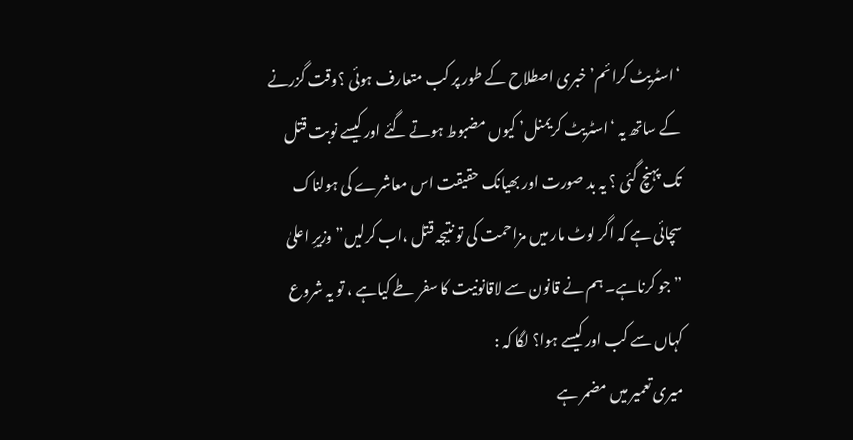‘اسٹریٹ کرائم’ خبری اصطلاح کے طور پر کب متعارف ہوئی ؟وقت گزرنے کے ساتھ یہ ‘اسٹریٹ کریمنل’ کیوں مضبوط ہوتے گئے اور کیسے نوبت قتل تک پہنچ گئی ؟ یہ بد صورت اور بھیانک حقیقت اس معاشرے کی ہولناک سچائی ہے کہ اگر لوٹ مار میں مزاحمت کی تو نتیجہ قتل ،اب کرلیں”وزیرِ اعلیٰ ”جو کرناہے۔ ہم نے قانون سے لاقانونیت کا سفر طے کیاہے ، تو یہ شروع کہاں سے کب اور کیسے ہوا؟ لگا کہ :
میری تعمیر میں مضمر ہے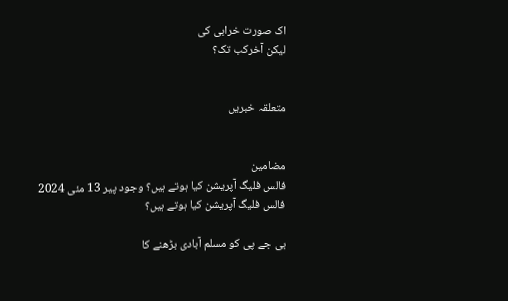اک صورت خرابی کی
لیکن آخرکب تک؟


متعلقہ خبریں


مضامین
فالس فلیگ آپریشن کیا ہوتے ہیں؟ وجود پیر 13 مئی 2024
فالس فلیگ آپریشن کیا ہوتے ہیں؟

بی جے پی کو مسلم آبادی بڑھنے کا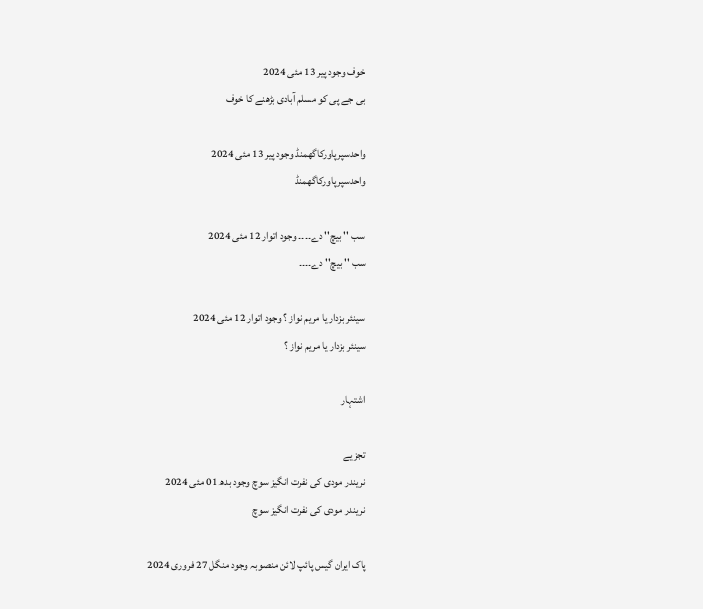خوف وجود پیر 13 مئی 2024
بی جے پی کو مسلم آبادی بڑھنے کا خوف

واحدسپرپاورکاگھمنڈ وجود پیر 13 مئی 2024
واحدسپرپاورکاگھمنڈ

سب '' بیچ'' دے۔۔۔۔ وجود اتوار 12 مئی 2024
سب '' بیچ'' دے۔۔۔۔

سینئر بزدار یا مریم نواز ؟ وجود اتوار 12 مئی 2024
سینئر بزدار یا مریم نواز ؟

اشتہار

تجزیے
نریندر مودی کی نفرت انگیز سوچ وجود بدھ 01 مئی 2024
نریندر مودی کی نفرت انگیز سوچ

پاک ایران گیس پائپ لائن منصوبہ وجود منگل 27 فروری 2024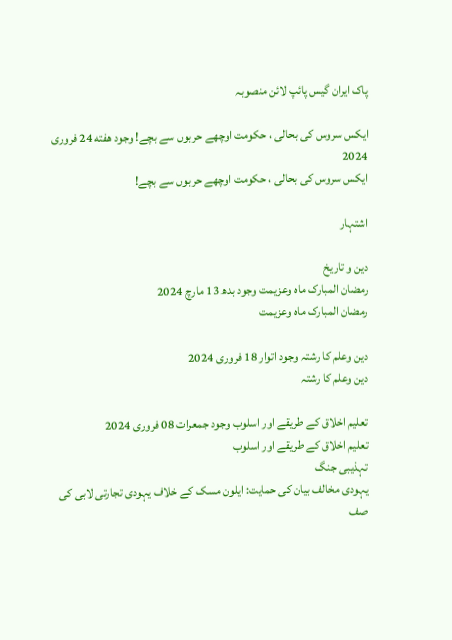پاک ایران گیس پائپ لائن منصوبہ

ایکس سروس کی بحالی ، حکومت اوچھے حربوں سے بچے! وجود هفته 24 فروری 2024
ایکس سروس کی بحالی ، حکومت اوچھے حربوں سے بچے!

اشتہار

دین و تاریخ
رمضان المبارک ماہ وعزیمت وجود بدھ 13 مارچ 2024
رمضان المبارک ماہ وعزیمت

دین وعلم کا رشتہ وجود اتوار 18 فروری 2024
دین وعلم کا رشتہ

تعلیم اخلاق کے طریقے اور اسلوب وجود جمعرات 08 فروری 2024
تعلیم اخلاق کے طریقے اور اسلوب
تہذیبی جنگ
یہودی مخالف بیان کی حمایت: ایلون مسک کے خلاف یہودی تجارتی لابی کی صف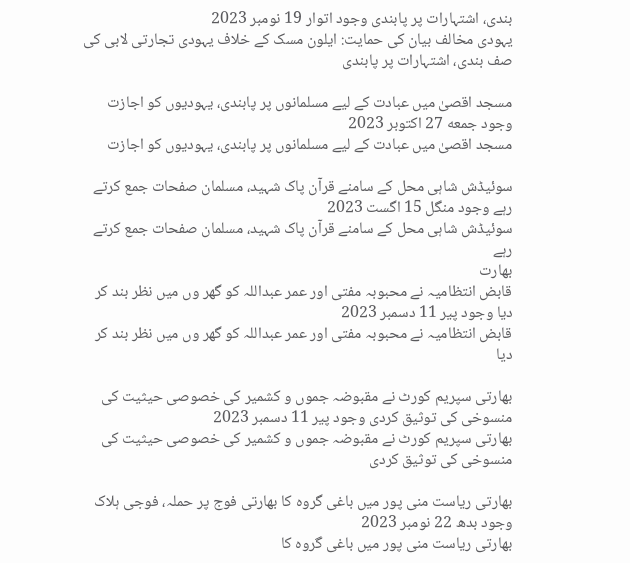بندی، اشتہارات پر پابندی وجود اتوار 19 نومبر 2023
یہودی مخالف بیان کی حمایت: ایلون مسک کے خلاف یہودی تجارتی لابی کی صف بندی، اشتہارات پر پابندی

مسجد اقصیٰ میں عبادت کے لیے مسلمانوں پر پابندی، یہودیوں کو اجازت وجود جمعه 27 اکتوبر 2023
مسجد اقصیٰ میں عبادت کے لیے مسلمانوں پر پابندی، یہودیوں کو اجازت

سوئیڈش شاہی محل کے سامنے قرآن پاک شہید، مسلمان صفحات جمع کرتے رہے وجود منگل 15 اگست 2023
سوئیڈش شاہی محل کے سامنے قرآن پاک شہید، مسلمان صفحات جمع کرتے رہے
بھارت
قابض انتظامیہ نے محبوبہ مفتی اور عمر عبداللہ کو گھر وں میں نظر بند کر دیا وجود پیر 11 دسمبر 2023
قابض انتظامیہ نے محبوبہ مفتی اور عمر عبداللہ کو گھر وں میں نظر بند کر دیا

بھارتی سپریم کورٹ نے مقبوضہ جموں و کشمیر کی خصوصی حیثیت کی منسوخی کی توثیق کردی وجود پیر 11 دسمبر 2023
بھارتی سپریم کورٹ نے مقبوضہ جموں و کشمیر کی خصوصی حیثیت کی منسوخی کی توثیق کردی

بھارتی ریاست منی پور میں باغی گروہ کا بھارتی فوج پر حملہ، فوجی ہلاک وجود بدھ 22 نومبر 2023
بھارتی ریاست منی پور میں باغی گروہ کا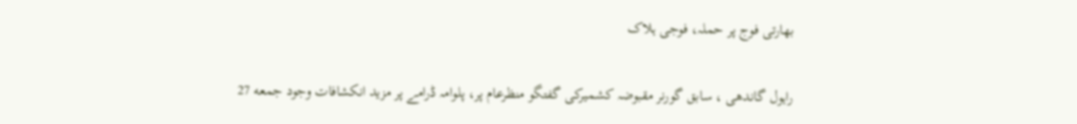بھارتی فوج پر حملہ، فوجی ہلاک

راہول گاندھی ، سابق گورنر مقبوضہ کشمیرکی گفتگو منظرعام پر، پلوامہ ڈرامے پر مزید انکشافات وجود جمعه 27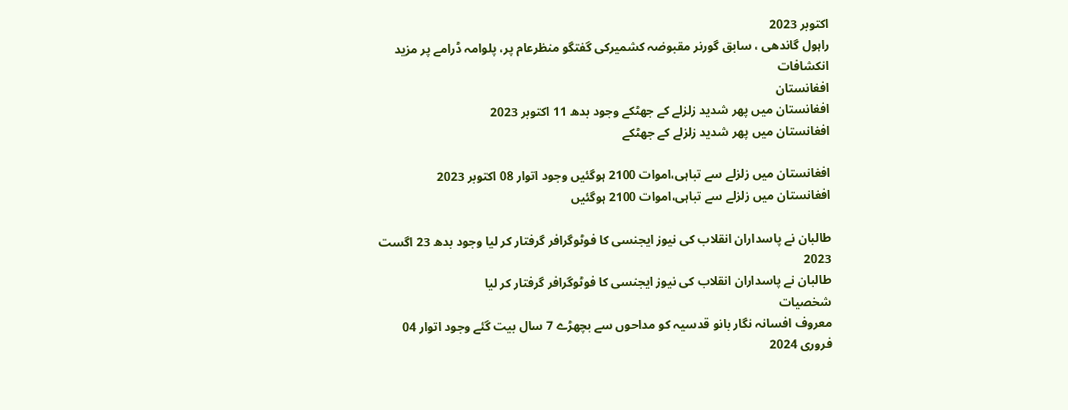اکتوبر 2023
راہول گاندھی ، سابق گورنر مقبوضہ کشمیرکی گفتگو منظرعام پر، پلوامہ ڈرامے پر مزید انکشافات
افغانستان
افغانستان میں پھر شدید زلزلے کے جھٹکے وجود بدھ 11 اکتوبر 2023
افغانستان میں پھر شدید زلزلے کے جھٹکے

افغانستان میں زلزلے سے تباہی،اموات 2100 ہوگئیں وجود اتوار 08 اکتوبر 2023
افغانستان میں زلزلے سے تباہی،اموات 2100 ہوگئیں

طالبان نے پاسداران انقلاب کی نیوز ایجنسی کا فوٹوگرافر گرفتار کر لیا وجود بدھ 23 اگست 2023
طالبان نے پاسداران انقلاب کی نیوز ایجنسی کا فوٹوگرافر گرفتار کر لیا
شخصیات
معروف افسانہ نگار بانو قدسیہ کو مداحوں سے بچھڑے 7 سال بیت گئے وجود اتوار 04 فروری 2024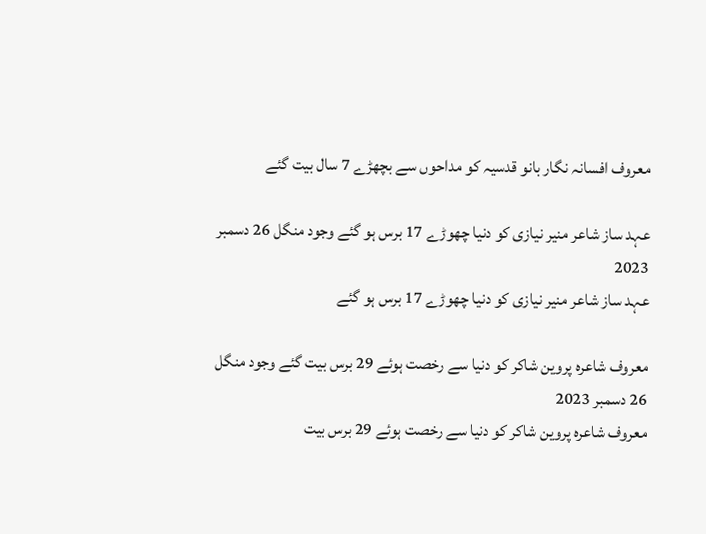معروف افسانہ نگار بانو قدسیہ کو مداحوں سے بچھڑے 7 سال بیت گئے

عہد ساز شاعر منیر نیازی کو دنیا چھوڑے 17 برس ہو گئے وجود منگل 26 دسمبر 2023
عہد ساز شاعر منیر نیازی کو دنیا چھوڑے 17 برس ہو گئے

معروف شاعرہ پروین شاکر کو دنیا سے رخصت ہوئے 29 برس بیت گئے وجود منگل 26 دسمبر 2023
معروف شاعرہ پروین شاکر کو دنیا سے رخصت ہوئے 29 برس بیت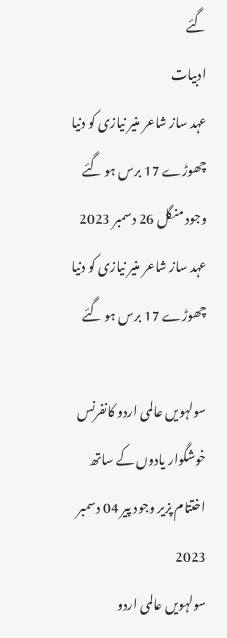گئے
ادبیات
عہد ساز شاعر منیر نیازی کو دنیا چھوڑے 17 برس ہو گئے وجود منگل 26 دسمبر 2023
عہد ساز شاعر منیر نیازی کو دنیا چھوڑے 17 برس ہو گئے

سولہویں عالمی اردو کانفرنس خوشگوار یادوں کے ساتھ اختتام پزیر وجود پیر 04 دسمبر 2023
سولہویں عالمی اردو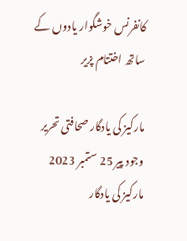کانفرنس خوشگوار یادوں کے ساتھ اختتام پزیر

مارکیز کی یادگار صحافتی تحریر وجود پیر 25 ستمبر 2023
مارکیز کی یادگار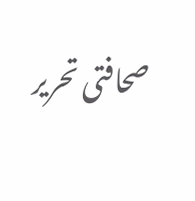صحافتی تحریر